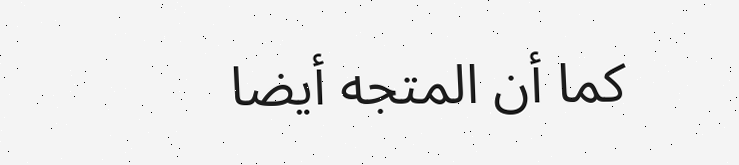كما أن المتجه أيضا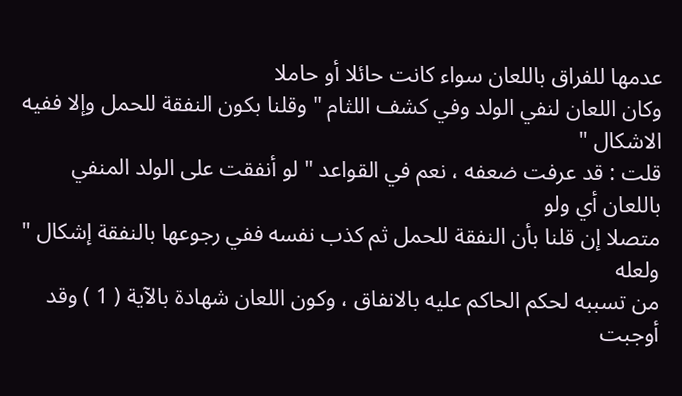عدمها للفراق باللعان سواء كانت حائلا أو حاملا
وكان اللعان لنفي الولد وفي كشف اللثام " وقلنا بكون النفقة للحمل وإلا ففيه الاشكال "
قلت : قد عرفت ضعفه ، نعم في القواعد " لو أنفقت على الولد المنفي باللعان أي ولو
متصلا إن قلنا بأن النفقة للحمل ثم كذب نفسه ففي رجوعها بالنفقة إشكال " ولعله
من تسببه لحكم الحاكم عليه بالانفاق ، وكون اللعان شهادة بالآية ( 1 ) وقد أوجبت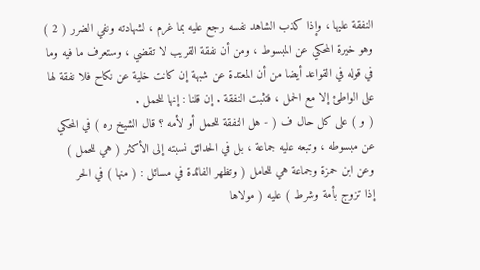النفقة عليها ، وإذا كذب الشاهد نفسه رجع عليه بما غرم ، لشهادته ونفي الضرر ( 2 )
وهو خيرة المحكي عن المبسوط ، ومن أن نفقة القريب لا تقضي ، وستعرف ما فيه وما
في قوله في القواعد أيضا من أن المعتدة عن شبهة إن كانت خلية عن نكاح فلا نفقة لها
على الواطئ إلا مع الحمل ، فتثبت النفقة . إن قلنا : إنها للحمل .
( و ) على كل حال ف ( - هل النفقة للحمل أو لأمه ؟ قال الشيخ ره ) في المحكي
عن مبسوطه ، وتبعه عليه جماعة ، بل في الحدائق نسبته إلى الأكثر ( هي للحمل )
وعن ابن حمزة وجماعة هي للحامل ( وتظهر الفائدة في مسائل : ( منها ) في الحر
إذا تزوج بأمة وشرط ) عليه ( مولاها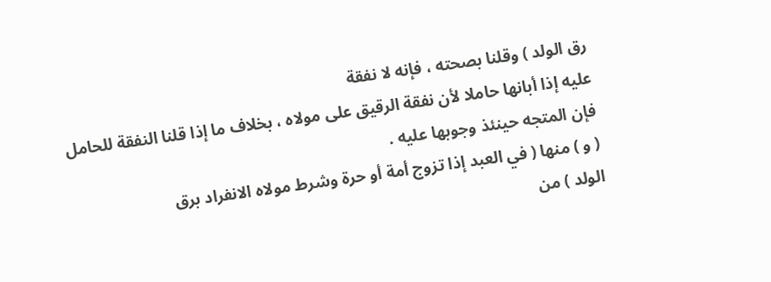رق الولد ) وقلنا بصحته ، فإنه لا نفقة
عليه إذا أبانها حاملا لأن نفقة الرقيق على مولاه ، بخلاف ما إذا قلنا النفقة للحامل
فإن المتجه حينئذ وجوبها عليه .
( و ) منها ( في العبد إذا تزوج أمة أو حرة وشرط مولاه الانفراد برق
الولد ) من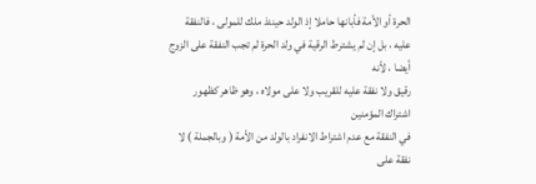الحرة أو الأمة فأبانها حاملا إذ الولد حينئذ ملك للمولى ، فالنفقة
عليه ، بل إن لم يشترط الرقية في ولد الحرة لم تجب النفقة على الزوج أيضا ، لأنه
رقيق ولا نفقة عليه للقريب ولا على مولاه ، وهو ظاهر كظهور اشتراك المؤمنين
في النفقة مع عدم اشتراط الانفراد بالولد من الأمة ( وبالجملة ) لا نفقة على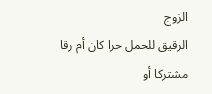الزوج
الرقيق للحمل حرا كان أم رقا مشتركا أو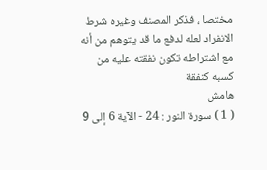مختصا ، فذكر المصنف وغيره شرط
الانفراد لعله لدفع ما قد يتوهم من أنه مع اشتراطه تكون نفقته عليه من كسبه كنفقة
هامش
( 1 ) سورة النور : 24 - الآية 6 إلى 9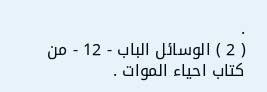.
( 2 ) الوسائل الباب - 12 - من كتاب احياء الموات .